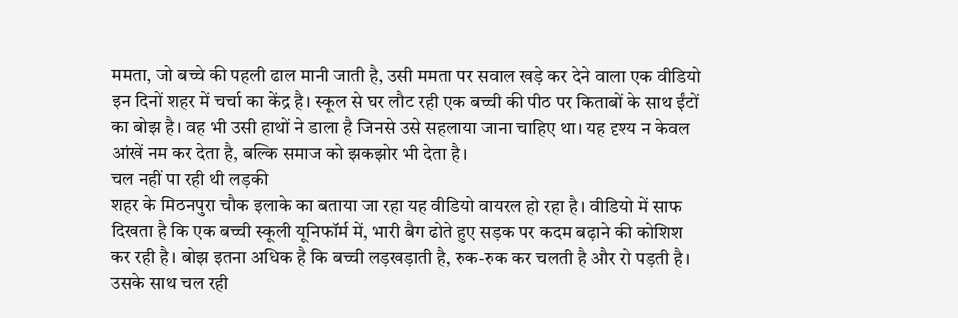ममता, जो बच्चे की पहली ढाल मानी जाती है, उसी ममता पर सवाल खड़े कर देने वाला एक वीडियो इन दिनों शहर में चर्चा का केंद्र है। स्कूल से घर लौट रही एक बच्ची की पीठ पर किताबों के साथ ईंटों का बोझ है। वह भी उसी हाथों ने डाला है जिनसे उसे सहलाया जाना चाहिए था। यह दृश्य न केवल आंखें नम कर देता है, बल्कि समाज को झकझोर भी देता है।
चल नहीं पा रही थी लड़की
शहर के मिठनपुरा चौक इलाके का बताया जा रहा यह वीडियो वायरल हो रहा है। वीडियो में साफ दिखता है कि एक बच्ची स्कूली यूनिफॉर्म में, भारी बैग ढोते हुए सड़क पर कदम बढ़ाने की कोशिश कर रही है। बोझ इतना अधिक है कि बच्ची लड़खड़ाती है, रुक-रुक कर चलती है और रो पड़ती है।
उसके साथ चल रही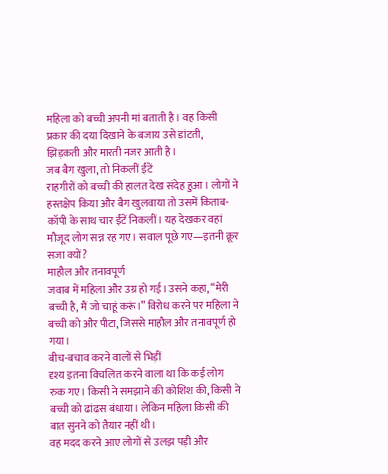महिला को बच्ची अपनी मां बताती है। वह किसी प्रकार की दया दिखाने के बजाय उसे डांटती, झिड़कती और मारती नजर आती है।
जब बैग खुला, तो निकलीं ईंटें
राहगीरों को बच्ची की हालत देख संदेह हुआ। लोगों ने हस्तक्षेप किया और बैग खुलवाया तो उसमें किताब-कॉपी के साथ चार ईंटें निकलीं। यह देखकर वहां मौजूद लोग सन्न रह गए। सवाल पूछे गए—इतनी क्रूर सजा क्यों?
माहौल और तनावपूर्ण
जवाब में महिला और उग्र हो गई। उसने कहा, “मेरी बच्ची है, मैं जो चाहूं करूं।” विरोध करने पर महिला ने बच्ची को और पीटा, जिससे माहौल और तनावपूर्ण हो गया।
बीच-बचाव करने वालों से भिड़ीं
दृश्य इतना विचलित करने वाला था कि कई लोग रुक गए। किसी ने समझाने की कोशिश की, किसी ने बच्ची को ढांढस बंधाया। लेकिन महिला किसी की बात सुनने को तैयार नहीं थी।
वह मदद करने आए लोगों से उलझ पड़ी और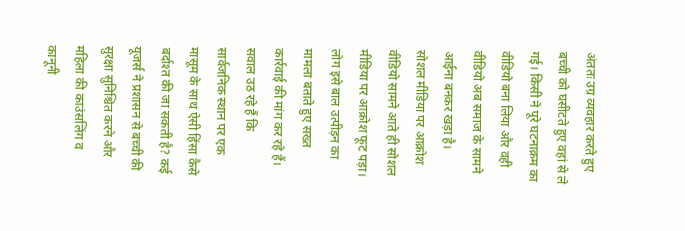अंततः उग्र व्यवहार करते हुए बच्ची को घसीटते हुए वहां से ले गई। किसी ने पूरे घटनाक्रम का वीडियो बना लिया और वही वीडियो अब समाज के सामने आईना बनकर खड़ा है।
सोशल मीडिया पर आक्रोश
वीडियो सामने आते ही सोशल मीडिया पर आक्रोश फूट पड़ा। लोग इसे बाल उत्पीड़न का मामला बताते हुए सख्त कार्रवाई की मांग कर रहे हैं। सवाल उठ रहे हैं कि सार्वजनिक स्थान पर एक मासूम के साथ ऐसी हिंसा कैसे बर्दाश्त की जा सकती है? कई यूजर्स ने प्रशासन से बच्ची की सुरक्षा सुनिश्चित करने और महिला की काउंसलिंग व कानूनी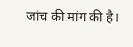जांच की मांग की है।